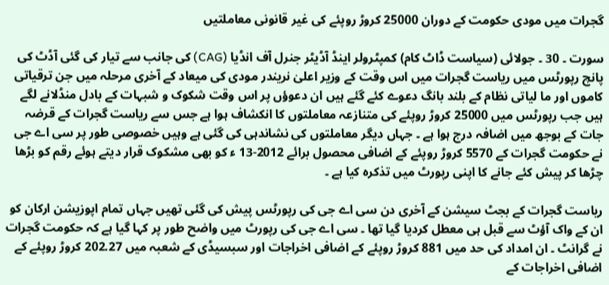گجرات میں مودی حکومت کے دوران 25000 کروڑ روپئے کی غیر قانونی معاملتیں

سورت ۔ 30 ۔ جولائی (سیاست ڈاٹ کام) کمپٹرولر اینڈ آڈیٹر جنرل آف انڈیا (CAG) کی جانب سے تیار کی گئی آڈٹ کی پانچ رپورٹس میں ریاست گجرات میں اس وقت کے وزیر اعلیٰ نریندر مودی کی میعاد کے آخری مرحلہ میں جن ترقیاتی کاموں اور ما لیاتی نظام کے بلند بانگ دعوے کئے گئے ہیں ان دعوؤں پر اس وقت شکوک و شبہات کے بادل منڈلانے لگے ہیں جب رپورٹس میں 25000 کروڑ روپئے کی متنازعہ معاملتوں کا انکشاف ہوا ہے جس سے ریاست گجرات کے قرضہ جات کے بوجھ میں اضافہ درج ہوا ہے ۔ جہاں دیگر معاملتوں کی نشاندہی کی گئی ہے وہیں خصوصی طور پر سی اے جی نے حکومت گجرات کے 5570 کروڑ روپئے کے اضافی محصول برائے 2012-13 ء کو بھی مشکوک قرار دیتے ہوئے رقم کو بڑھا چڑھا کر پیش کئے جانے کا اپنی رپورٹ میں تذکرہ کیا ہے ۔

ریاست گجرات کے بجٹ سیشن کے آخری دن سی اے جی کی رپورٹس پیش کی گئی تھیں جہاں تمام اپوزیشن ارکان کو ان کے واک آؤٹ سے قبل ہی معطل کردیا گیا تھا ۔ سی اے جی کی رپورٹ میں واضح طور پر کہا گیا ہے کہ حکومت گجرات نے گرانٹ ۔ ان امداد کی حد میں 881 کروڑ روپئے کے اضافی اخراجات اور سبسیڈی کے شعبہ میں 202.27 کروڑ روپئے کے اضافی اخراجات کے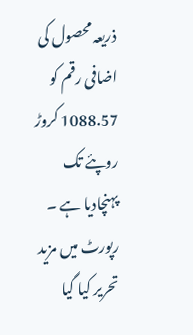ذریعہ محصول کی اضافی رقم کو 1088.57 کروڑ روپئے تک پہنچادیا ہے ۔ رپورٹ میں مزید تحریر کیا گیا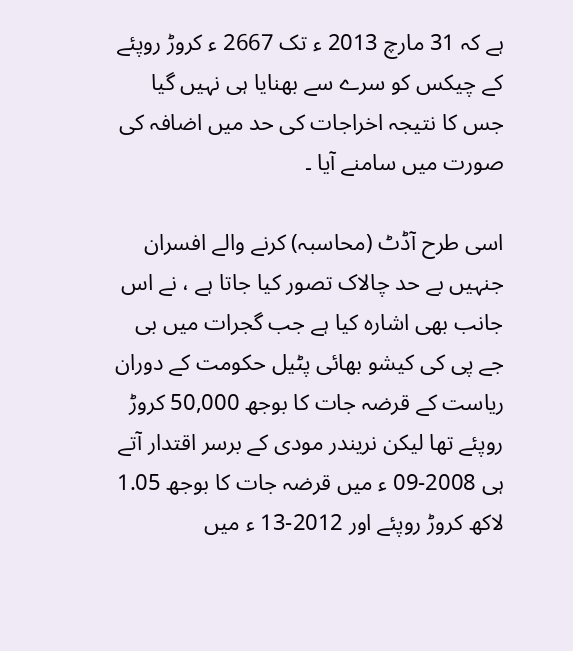ہے کہ 31 مارچ 2013 ء تک 2667 ء کروڑ روپئے کے چیکس کو سرے سے بھنایا ہی نہیں گیا جس کا نتیجہ اخراجات کی حد میں اضافہ کی صورت میں سامنے آیا ۔

اسی طرح آڈٹ (محاسبہ) کرنے والے افسران جنہیں بے حد چالاک تصور کیا جاتا ہے ، نے اس جانب بھی اشارہ کیا ہے جب گجرات میں بی جے پی کی کیشو بھائی پٹیل حکومت کے دوران ریاست کے قرضہ جات کا بوجھ 50,000 کروڑ روپئے تھا لیکن نریندر مودی کے برسر اقتدار آتے ہی 2008-09 ء میں قرضہ جات کا بوجھ 1.05 لاکھ کروڑ روپئے اور 2012-13 ء میں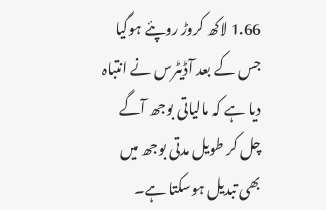1.66 لاکھ کروڑ روپئے ہوگیا جس کے بعد آڈیٹرس نے انتباہ دیا ہے کہ مالیاتی بوجھ آگے چل کر طویل مدتی بوجھ میں بھی تبدیل ہوسکتا ہے۔